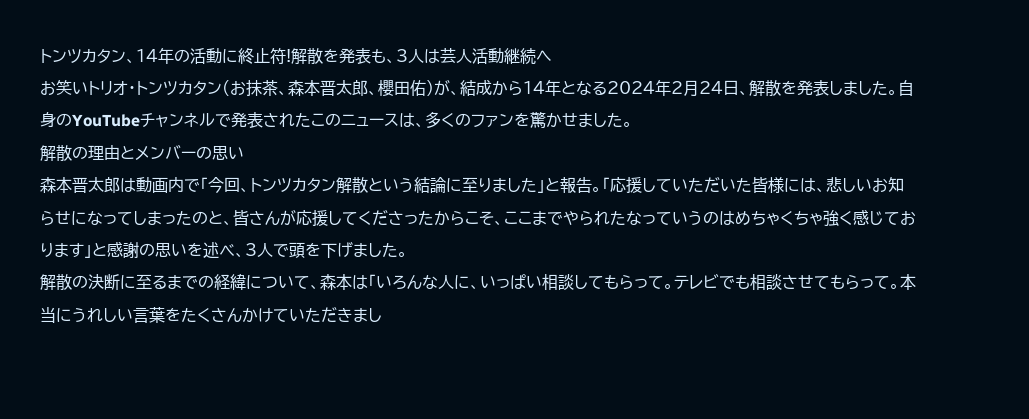トンツカタン、14年の活動に終止符!解散を発表も、3人は芸人活動継続へ
お笑いトリオ・トンツカタン(お抹茶、森本晋太郎、櫻田佑)が、結成から14年となる2024年2月24日、解散を発表しました。自身のYouTubeチャンネルで発表されたこのニュースは、多くのファンを驚かせました。
解散の理由とメンバーの思い
森本晋太郎は動画内で「今回、トンツカタン解散という結論に至りました」と報告。「応援していただいた皆様には、悲しいお知らせになってしまったのと、皆さんが応援してくださったからこそ、ここまでやられたなっていうのはめちゃくちゃ強く感じております」と感謝の思いを述べ、3人で頭を下げました。
解散の決断に至るまでの経緯について、森本は「いろんな人に、いっぱい相談してもらって。テレビでも相談させてもらって。本当にうれしい言葉をたくさんかけていただきまし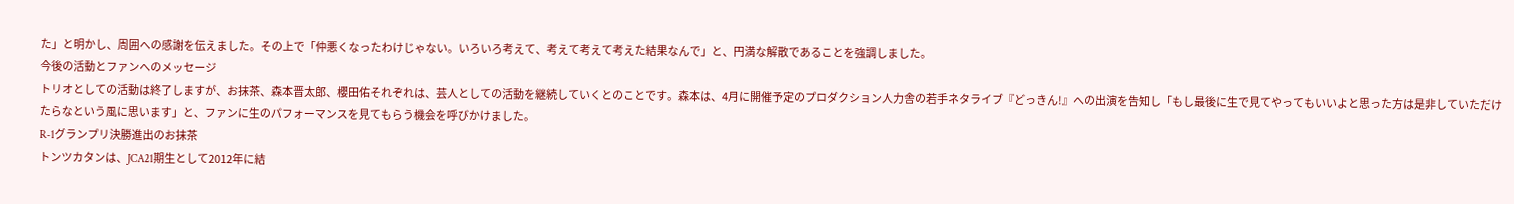た」と明かし、周囲への感謝を伝えました。その上で「仲悪くなったわけじゃない。いろいろ考えて、考えて考えて考えた結果なんで」と、円満な解散であることを強調しました。
今後の活動とファンへのメッセージ
トリオとしての活動は終了しますが、お抹茶、森本晋太郎、櫻田佑それぞれは、芸人としての活動を継続していくとのことです。森本は、4月に開催予定のプロダクション人力舎の若手ネタライブ『どっきん!』への出演を告知し「もし最後に生で見てやってもいいよと思った方は是非していただけたらなという風に思います」と、ファンに生のパフォーマンスを見てもらう機会を呼びかけました。
R-1グランプリ決勝進出のお抹茶
トンツカタンは、JCA21期生として2012年に結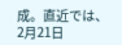成。直近では、2月21日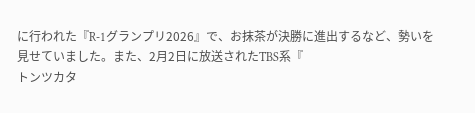に行われた『R-1グランプリ2026』で、お抹茶が決勝に進出するなど、勢いを見せていました。また、2月2日に放送されたTBS系『
トンツカタ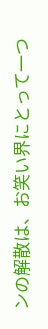ンの解散は、お笑い界にとって一つ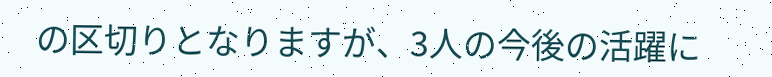の区切りとなりますが、3人の今後の活躍に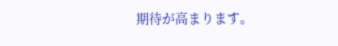期待が高まります。